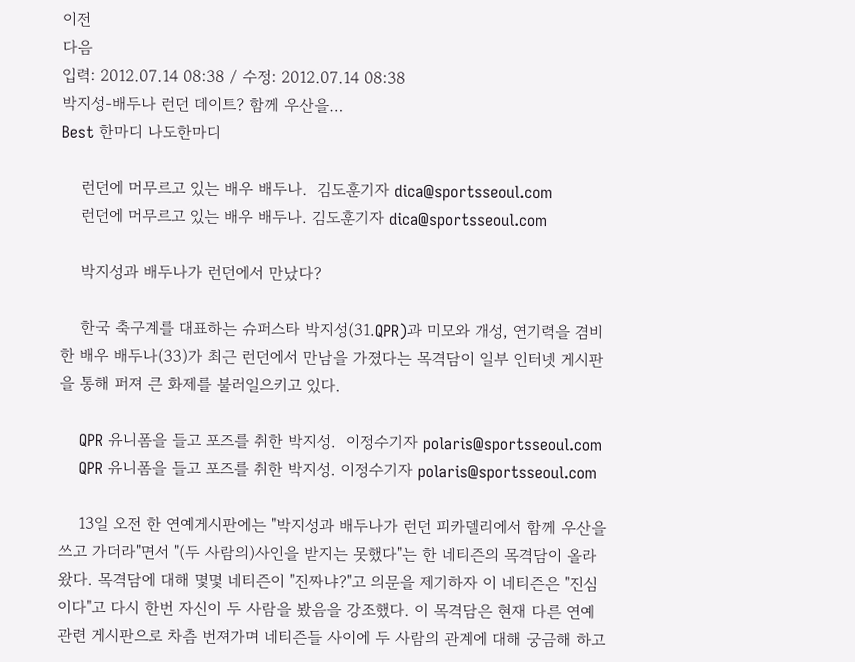이전
다음
입력: 2012.07.14 08:38 / 수정: 2012.07.14 08:38
박지성-배두나 런던 데이트? 함께 우산을…
Best 한마디 나도한마디

    런던에 머무르고 있는 배우 배두나.  김도훈기자 dica@sportsseoul.com
    런던에 머무르고 있는 배우 배두나. 김도훈기자 dica@sportsseoul.com

    박지성과 배두나가 런던에서 만났다?

    한국 축구계를 대표하는 슈퍼스타 박지성(31.QPR)과 미모와 개성, 연기력을 겸비한 배우 배두나(33)가 최근 런던에서 만남을 가졌다는 목격담이 일부 인터넷 게시판을 통해 퍼져 큰 화제를 불러일으키고 있다.

    QPR 유니폼을 들고 포즈를 취한 박지성.  이정수기자 polaris@sportsseoul.com
    QPR 유니폼을 들고 포즈를 취한 박지성. 이정수기자 polaris@sportsseoul.com

    13일 오전 한 연예게시판에는 "박지성과 배두나가 런던 피카델리에서 함께 우산을 쓰고 가더라"면서 "(두 사람의)사인을 받지는 못했다"는 한 네티즌의 목격담이 올라왔다. 목격담에 대해 몇몇 네티즌이 "진짜냐?"고 의문을 제기하자 이 네티즌은 "진심이다"고 다시 한번 자신이 두 사람을 봤음을 강조했다. 이 목격담은 현재 다른 연예관련 게시판으로 차츰 번져가며 네티즌들 사이에 두 사람의 관계에 대해 궁금해 하고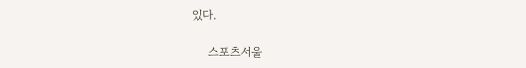있다.

    스포츠서울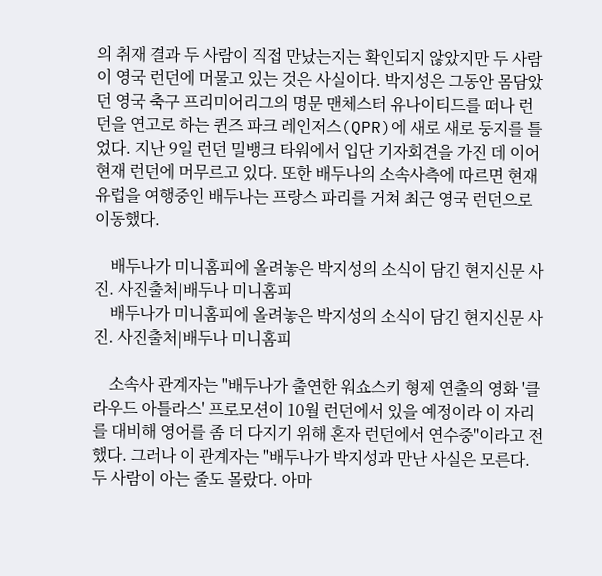의 취재 결과 두 사람이 직접 만났는지는 확인되지 않았지만 두 사람이 영국 런던에 머물고 있는 것은 사실이다. 박지성은 그동안 몸담았던 영국 축구 프리미어리그의 명문 맨체스터 유나이티드를 떠나 런던을 연고로 하는 퀸즈 파크 레인저스(QPR)에 새로 새로 둥지를 틀었다. 지난 9일 런던 밀뱅크 타워에서 입단 기자회견을 가진 데 이어 현재 런던에 머무르고 있다. 또한 배두나의 소속사측에 따르면 현재 유럽을 여행중인 배두나는 프랑스 파리를 거쳐 최근 영국 런던으로 이동했다.

    배두나가 미니홈피에 올려놓은 박지성의 소식이 담긴 현지신문 사진. 사진출처|배두나 미니홈피
    배두나가 미니홈피에 올려놓은 박지성의 소식이 담긴 현지신문 사진. 사진출처|배두나 미니홈피

    소속사 관계자는 "배두나가 출연한 워쇼스키 형제 연출의 영화 '클라우드 아틀라스' 프로모션이 10월 런던에서 있을 예정이라 이 자리를 대비해 영어를 좀 더 다지기 위해 혼자 런던에서 연수중"이라고 전했다. 그러나 이 관계자는 "배두나가 박지성과 만난 사실은 모른다. 두 사람이 아는 줄도 몰랐다. 아마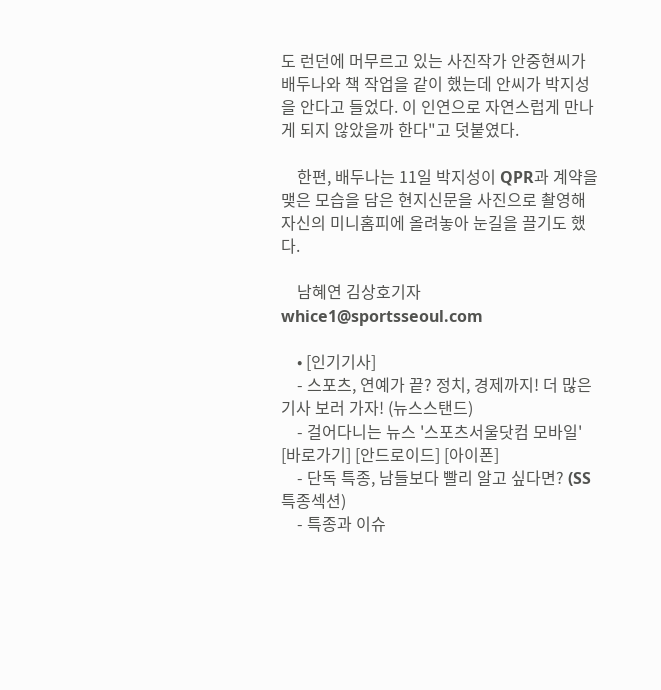도 런던에 머무르고 있는 사진작가 안중현씨가 배두나와 책 작업을 같이 했는데 안씨가 박지성을 안다고 들었다. 이 인연으로 자연스럽게 만나게 되지 않았을까 한다"고 덧붙였다.

    한편, 배두나는 11일 박지성이 QPR과 계약을 맺은 모습을 담은 현지신문을 사진으로 촬영해 자신의 미니홈피에 올려놓아 눈길을 끌기도 했다.

    남혜연 김상호기자 whice1@sportsseoul.com

    • [인기기사]
    - 스포츠, 연예가 끝? 정치, 경제까지! 더 많은 기사 보러 가자! (뉴스스탠드)
    - 걸어다니는 뉴스 '스포츠서울닷컴 모바일' [바로가기] [안드로이드] [아이폰]
    - 단독 특종, 남들보다 빨리 알고 싶다면? (SS특종섹션)
    - 특종과 이슈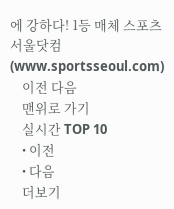에 강하다! 1등 매체 스포츠서울닷컴(www.sportsseoul.com)
    이전 다음
    맨위로 가기
    실시간 TOP 10
    • 이전
    • 다음
    더보기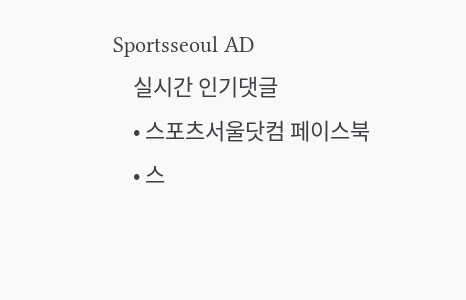Sportsseoul AD
    실시간 인기댓글
    • 스포츠서울닷컴 페이스북
    • 스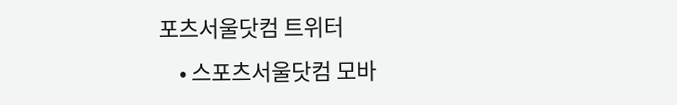포츠서울닷컴 트위터
    • 스포츠서울닷컴 모바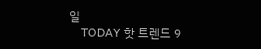일
    TODAY 핫 트렌드 9